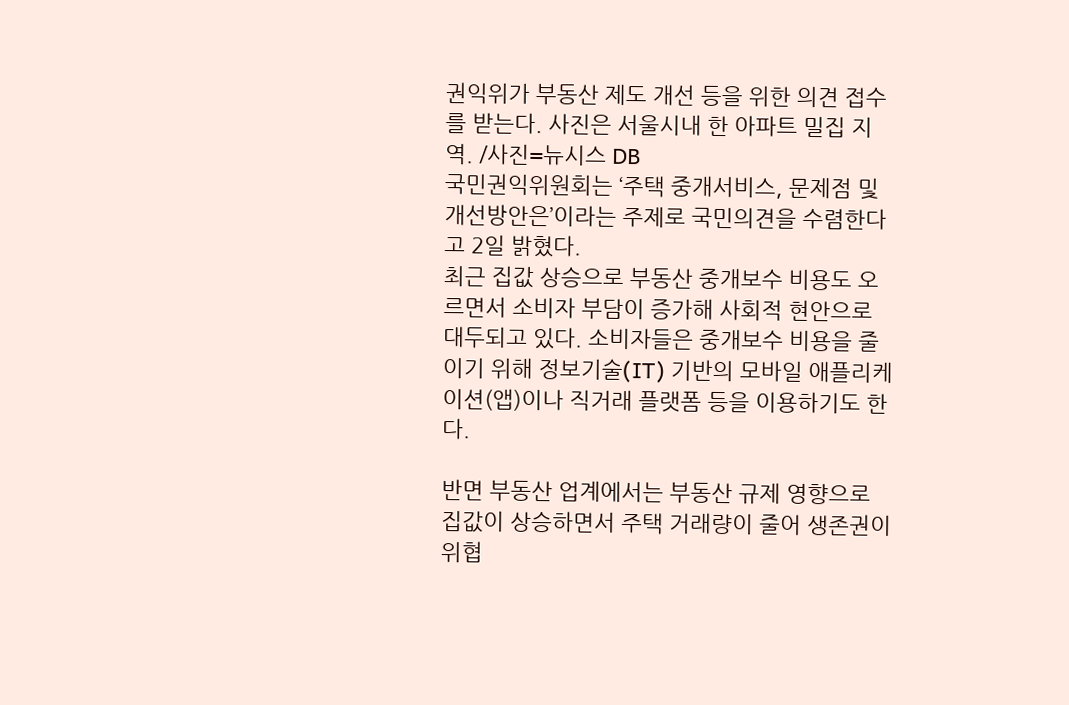권익위가 부동산 제도 개선 등을 위한 의견 접수를 받는다. 사진은 서울시내 한 아파트 밀집 지역. /사진=뉴시스 DB
국민권익위원회는 ‘주택 중개서비스, 문제점 및 개선방안은’이라는 주제로 국민의견을 수렴한다고 2일 밝혔다.
최근 집값 상승으로 부동산 중개보수 비용도 오르면서 소비자 부담이 증가해 사회적 현안으로 대두되고 있다. 소비자들은 중개보수 비용을 줄이기 위해 정보기술(IT) 기반의 모바일 애플리케이션(앱)이나 직거래 플랫폼 등을 이용하기도 한다.

반면 부동산 업계에서는 부동산 규제 영향으로 집값이 상승하면서 주택 거래량이 줄어 생존권이 위협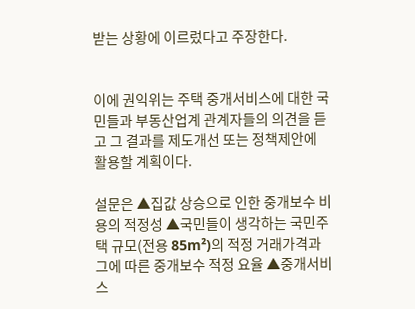받는 상황에 이르렀다고 주장한다.


이에 권익위는 주택 중개서비스에 대한 국민들과 부동산업계 관계자들의 의견을 듣고 그 결과를 제도개선 또는 정책제안에 활용할 계획이다.

설문은 ▲집값 상승으로 인한 중개보수 비용의 적정성 ▲국민들이 생각하는 국민주택 규모(전용 85m²)의 적정 거래가격과 그에 따른 중개보수 적정 요율 ▲중개서비스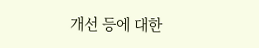개선 등에 대한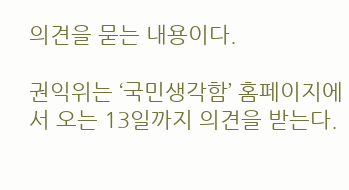의견을 묻는 내용이다.

권익위는 ‘국민생각함’ 홈페이지에서 오는 13일까지 의견을 받는다.